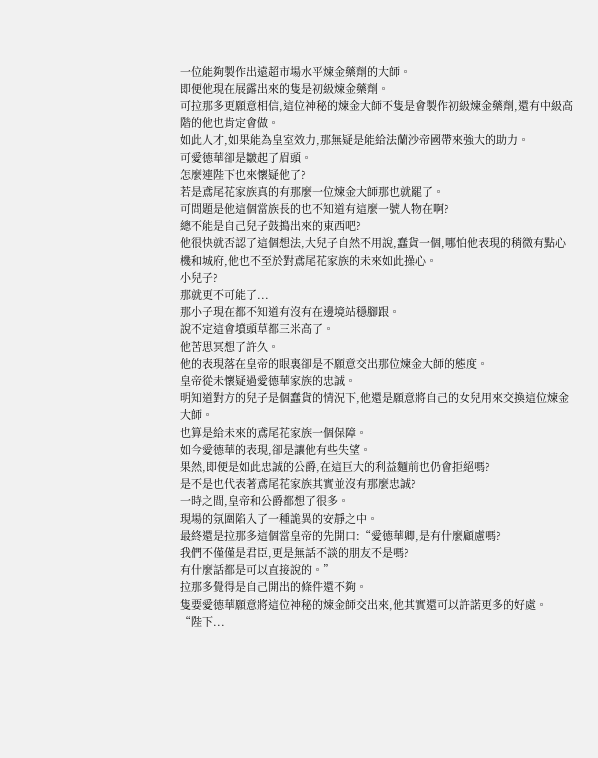一位能夠製作出遠超市場水平煉金藥劑的大師。
即便他現在展露出來的隻是初級煉金藥劑。
可拉那多更願意相信,這位神秘的煉金大師不隻是會製作初級煉金藥劑,還有中級高階的他也肯定會做。
如此人才,如果能為皇室效力,那無疑是能給法蘭沙帝國帶來強大的助力。
可愛德華卻是皺起了眉頭。
怎麼連陛下也來懷疑他了?
若是鳶尾花家族真的有那麼一位煉金大師那也就罷了。
可問題是他這個當族長的也不知道有這麼一號人物在啊?
總不能是自己兒子鼓搗出來的東西吧?
他很快就否認了這個想法,大兒子自然不用說,蠢貨一個,哪怕他表現的稍微有點心機和城府,他也不至於對鳶尾花家族的未來如此操心。
小兒子?
那就更不可能了...
那小子現在都不知道有沒有在邊境站穩腳跟。
說不定這會墳頭草都三米高了。
他苦思冥想了許久。
他的表現落在皇帝的眼裏卻是不願意交出那位煉金大師的態度。
皇帝從未懷疑過愛德華家族的忠誠。
明知道對方的兒子是個蠢貨的情況下,他還是願意將自己的女兒用來交換這位煉金大師。
也算是給未來的鳶尾花家族一個保障。
如今愛德華的表現,卻是讓他有些失望。
果然,即便是如此忠誠的公爵,在這巨大的利益麵前也仍會拒絕嗎?
是不是也代表著鳶尾花家族其實並沒有那麼忠誠?
一時之間,皇帝和公爵都想了很多。
現場的氛圍陷入了一種詭異的安靜之中。
最終還是拉那多這個當皇帝的先開口:“愛德華卿,是有什麼顧慮嗎?
我們不僅僅是君臣,更是無話不談的朋友不是嗎?
有什麼話都是可以直接說的。”
拉那多覺得是自己開出的條件還不夠。
隻要愛德華願意將這位神秘的煉金師交出來,他其實還可以許諾更多的好處。
“陛下...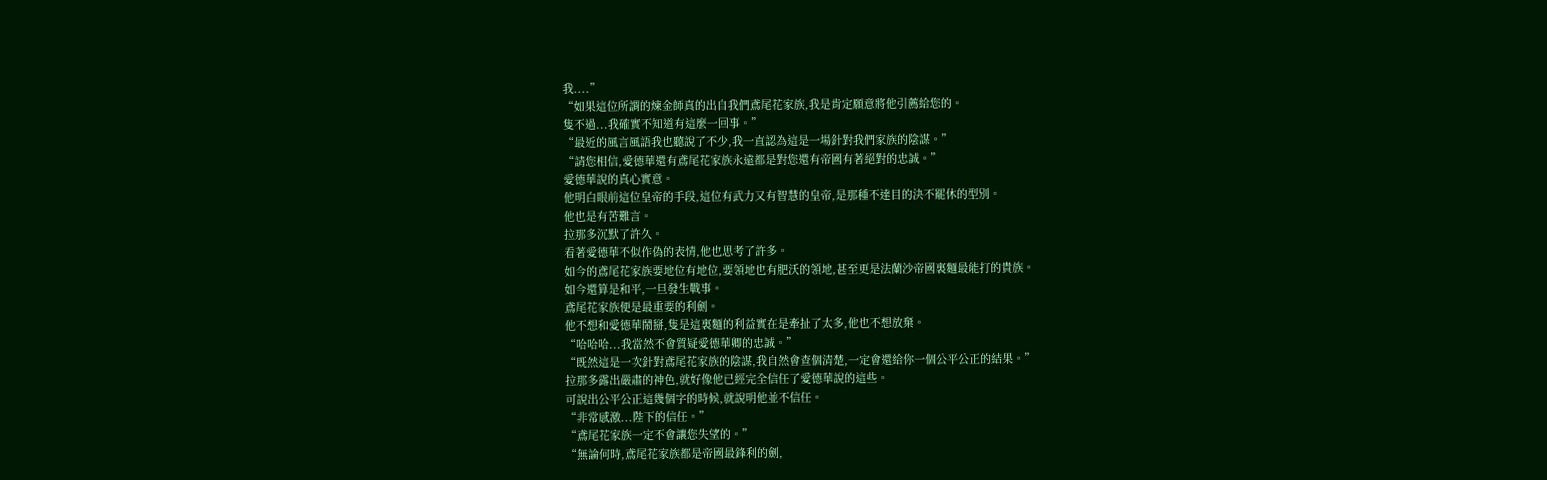我....”
“如果這位所謂的煉金師真的出自我們鳶尾花家族,我是肯定願意將他引薦給您的。
隻不過...我確實不知道有這麼一回事。”
“最近的風言風語我也聽說了不少,我一直認為這是一場針對我們家族的陰謀。”
“請您相信,愛德華還有鳶尾花家族永遠都是對您還有帝國有著絕對的忠誠。”
愛德華說的真心實意。
他明白眼前這位皇帝的手段,這位有武力又有智慧的皇帝,是那種不達目的決不罷休的型別。
他也是有苦難言。
拉那多沉默了許久。
看著愛德華不似作偽的表情,他也思考了許多。
如今的鳶尾花家族要地位有地位,要領地也有肥沃的領地,甚至更是法蘭沙帝國裏麵最能打的貴族。
如今還算是和平,一旦發生戰事。
鳶尾花家族便是最重要的利劍。
他不想和愛德華鬧掰,隻是這裏麵的利益實在是牽扯了太多,他也不想放棄。
“哈哈哈...我當然不會質疑愛德華卿的忠誠。”
“既然這是一次針對鳶尾花家族的陰謀,我自然會查個清楚,一定會還給你一個公平公正的結果。”
拉那多露出嚴肅的神色,就好像他已經完全信任了愛德華說的這些。
可說出公平公正這幾個字的時候,就說明他並不信任。
“非常感激...陛下的信任。”
“鳶尾花家族一定不會讓您失望的。”
“無論何時,鳶尾花家族都是帝國最鋒利的劍,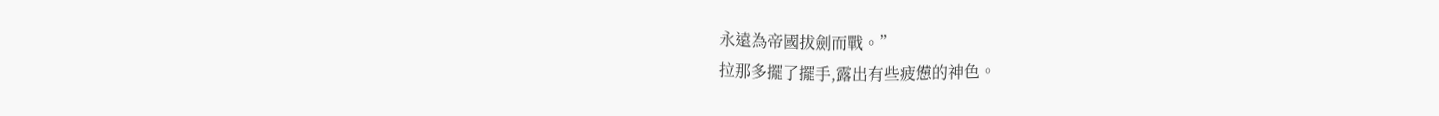永遠為帝國拔劍而戰。”
拉那多擺了擺手,露出有些疲憊的神色。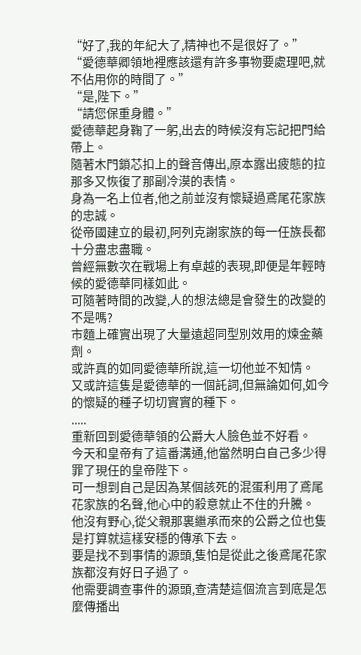“好了,我的年紀大了,精神也不是很好了。”
“愛德華卿領地裡應該還有許多事物要處理吧,就不佔用你的時間了。”
“是,陛下。”
“請您保重身體。”
愛德華起身鞠了一躬,出去的時候沒有忘記把門給帶上。
隨著木門鎖芯扣上的聲音傳出,原本露出疲態的拉那多又恢復了那副冷漠的表情。
身為一名上位者,他之前並沒有懷疑過鳶尾花家族的忠誠。
從帝國建立的最初,阿列克謝家族的每一任族長都十分盡忠盡職。
曾經無數次在戰場上有卓越的表現,即便是年輕時候的愛德華同樣如此。
可隨著時間的改變,人的想法總是會發生的改變的不是嗎?
市麵上確實出現了大量遠超同型別效用的煉金藥劑。
或許真的如同愛德華所說,這一切他並不知情。
又或許這隻是愛德華的一個託詞,但無論如何,如今的懷疑的種子切切實實的種下。
.....
重新回到愛德華領的公爵大人臉色並不好看。
今天和皇帝有了這番溝通,他當然明白自己多少得罪了現任的皇帝陛下。
可一想到自己是因為某個該死的混蛋利用了鳶尾花家族的名聲,他心中的殺意就止不住的升騰。
他沒有野心,從父親那裏繼承而來的公爵之位也隻是打算就這樣安穩的傳承下去。
要是找不到事情的源頭,隻怕是從此之後鳶尾花家族都沒有好日子過了。
他需要調查事件的源頭,查清楚這個流言到底是怎麼傳播出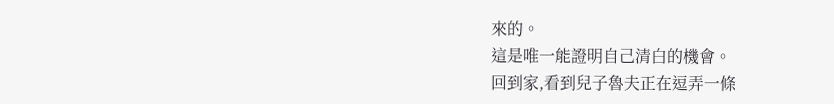來的。
這是唯一能證明自己清白的機會。
回到家,看到兒子魯夫正在逗弄一條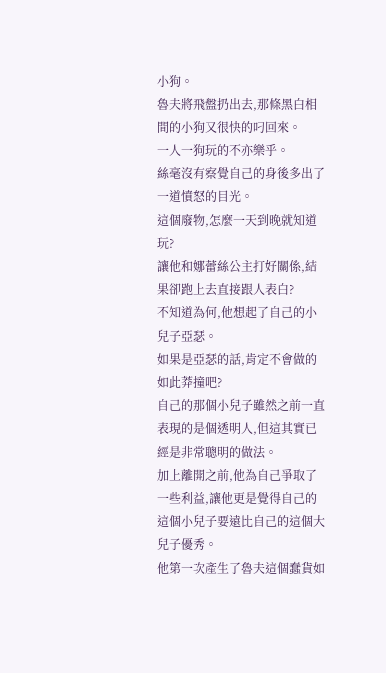小狗。
魯夫將飛盤扔出去,那條黑白相間的小狗又很快的叼回來。
一人一狗玩的不亦樂乎。
絲毫沒有察覺自己的身後多出了一道憤怒的目光。
這個廢物,怎麼一天到晚就知道玩?
讓他和娜蕾絲公主打好關係,結果卻跑上去直接跟人表白?
不知道為何,他想起了自己的小兒子亞瑟。
如果是亞瑟的話,肯定不會做的如此莽撞吧?
自己的那個小兒子雖然之前一直表現的是個透明人,但這其實已經是非常聰明的做法。
加上離開之前,他為自己爭取了一些利益,讓他更是覺得自己的這個小兒子要遠比自己的這個大兒子優秀。
他第一次產生了魯夫這個蠢貨如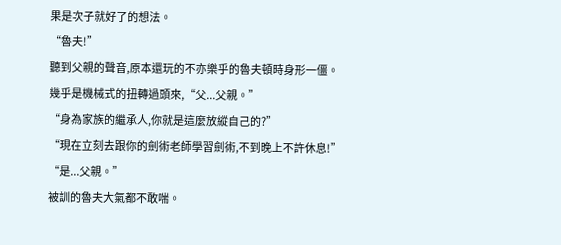果是次子就好了的想法。
“魯夫!”
聽到父親的聲音,原本還玩的不亦樂乎的魯夫頓時身形一僵。
幾乎是機械式的扭轉過頭來,“父...父親。”
“身為家族的繼承人,你就是這麼放縱自己的?”
“現在立刻去跟你的劍術老師學習劍術,不到晚上不許休息!”
“是...父親。”
被訓的魯夫大氣都不敢喘。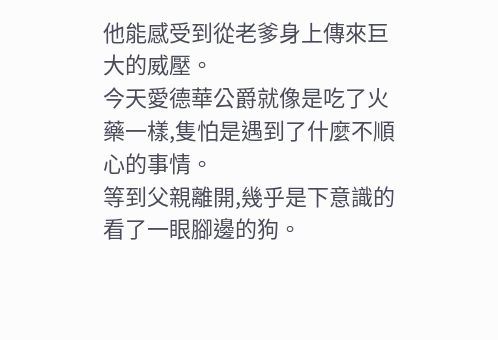他能感受到從老爹身上傳來巨大的威壓。
今天愛德華公爵就像是吃了火藥一樣,隻怕是遇到了什麼不順心的事情。
等到父親離開,幾乎是下意識的看了一眼腳邊的狗。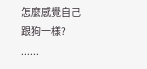怎麼感覺自己跟狗一樣?
......